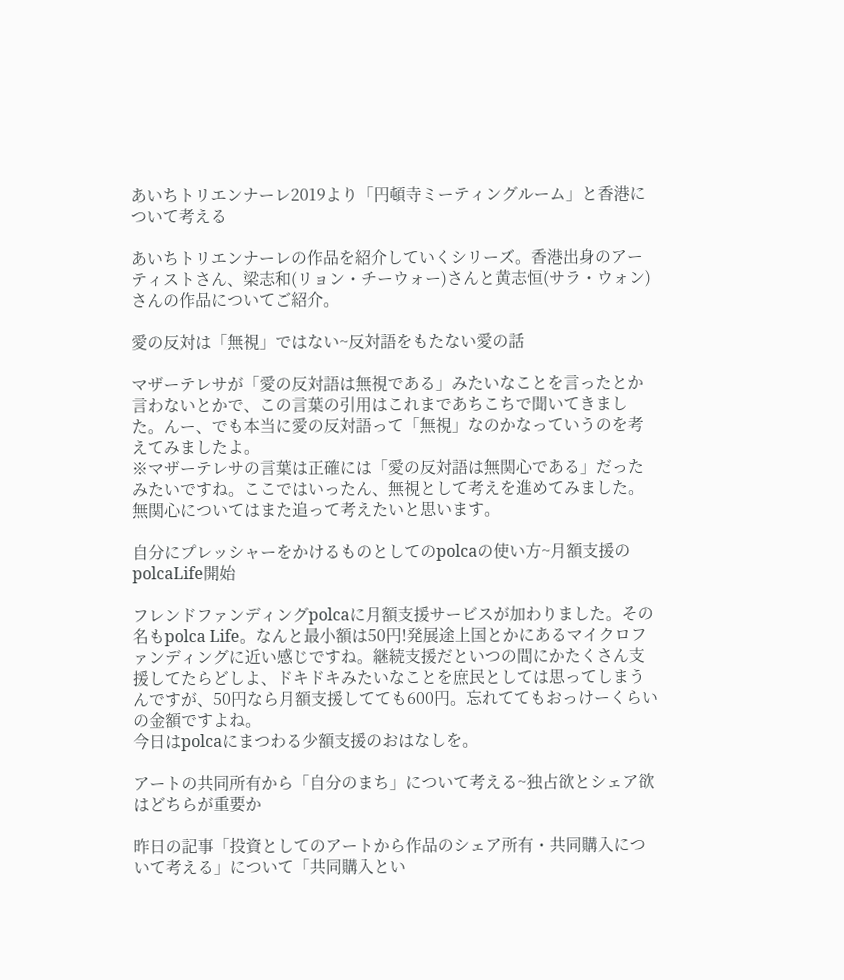あいちトリエンナーレ2019より「円頓寺ミーティングルーム」と香港について考える

あいちトリエンナーレの作品を紹介していくシリーズ。香港出身のアーティストさん、梁志和(リョン・チーウォー)さんと黄志恒(サラ・ウォン)さんの作品についてご紹介。

愛の反対は「無視」ではない~反対語をもたない愛の話

マザーテレサが「愛の反対語は無視である」みたいなことを言ったとか言わないとかで、この言葉の引用はこれまであちこちで聞いてきました。んー、でも本当に愛の反対語って「無視」なのかなっていうのを考えてみましたよ。
※マザーテレサの言葉は正確には「愛の反対語は無関心である」だったみたいですね。ここではいったん、無視として考えを進めてみました。無関心についてはまた追って考えたいと思います。

自分にプレッシャーをかけるものとしてのpolcaの使い方~月額支援のpolcaLife開始

フレンドファンディングpolcaに月額支援サービスが加わりました。その名もpolca Life。なんと最小額は50円!発展途上国とかにあるマイクロファンディングに近い感じですね。継続支援だといつの間にかたくさん支援してたらどしよ、ドキドキみたいなことを庶民としては思ってしまうんですが、50円なら月額支援してても600円。忘れててもおっけーくらいの金額ですよね。
今日はpolcaにまつわる少額支援のおはなしを。

アートの共同所有から「自分のまち」について考える~独占欲とシェア欲はどちらが重要か

昨日の記事「投資としてのアートから作品のシェア所有・共同購入について考える」について「共同購入とい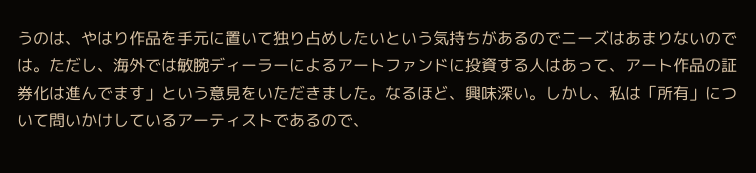うのは、やはり作品を手元に置いて独り占めしたいという気持ちがあるのでニーズはあまりないのでは。ただし、海外では敏腕ディーラーによるアートファンドに投資する人はあって、アート作品の証券化は進んでます」という意見をいただきました。なるほど、興味深い。しかし、私は「所有」について問いかけしているアーティストであるので、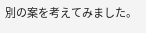別の案を考えてみました。